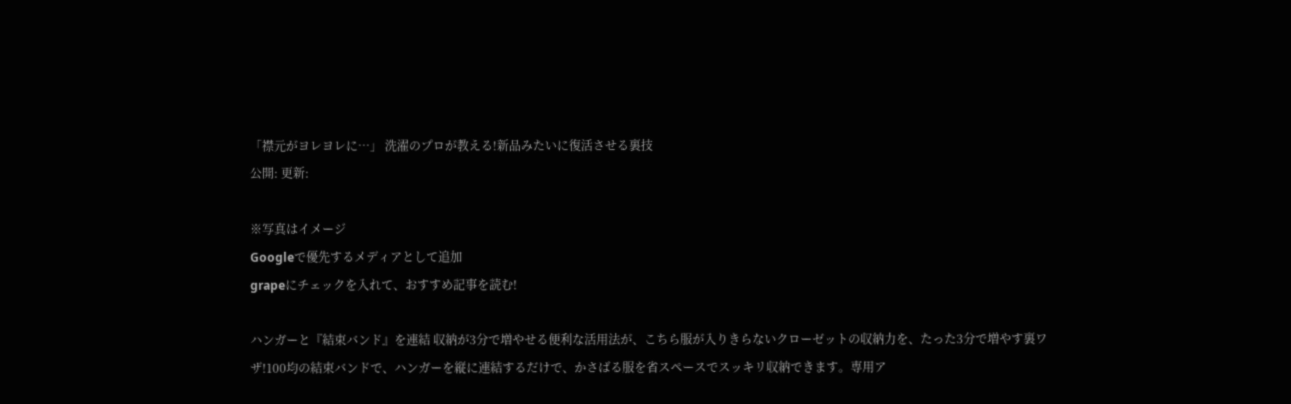「襟元がヨレヨレに…」 洗濯のプロが教える!新品みたいに復活させる裏技
公開: 更新:

※写真はイメージ
Googleで優先するメディアとして追加
grapeにチェックを入れて、おすすめ記事を読む!

ハンガーと『結束バンド』を連結 収納が3分で増やせる便利な活用法が、こちら服が入りきらないクローゼットの収納力を、たった3分で増やす裏ワザ!100均の結束バンドで、ハンガーを縦に連結するだけで、かさばる服を省スペースでスッキリ収納できます。専用ア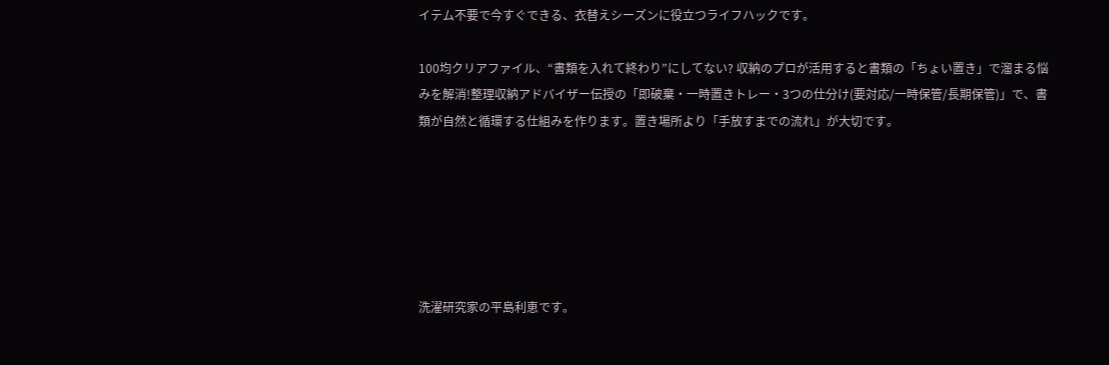イテム不要で今すぐできる、衣替えシーズンに役立つライフハックです。

100均クリアファイル、“書類を入れて終わり”にしてない? 収納のプロが活用すると書類の「ちょい置き」で溜まる悩みを解消!整理収納アドバイザー伝授の「即破棄・一時置きトレー・3つの仕分け(要対応/一時保管/長期保管)」で、書類が自然と循環する仕組みを作ります。置き場所より「手放すまでの流れ」が大切です。






洗濯研究家の平島利恵です。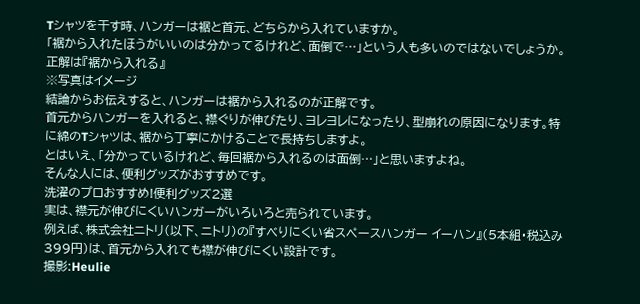Tシャツを干す時、ハンガーは裾と首元、どちらから入れていますか。
「裾から入れたほうがいいのは分かってるけれど、面倒で…」という人も多いのではないでしょうか。
正解は『裾から入れる』
※写真はイメージ
結論からお伝えすると、ハンガーは裾から入れるのが正解です。
首元からハンガーを入れると、襟ぐりが伸びたり、ヨレヨレになったり、型崩れの原因になります。特に綿のTシャツは、裾から丁寧にかけることで長持ちしますよ。
とはいえ、「分かっているけれど、毎回裾から入れるのは面倒…」と思いますよね。
そんな人には、便利グッズがおすすめです。
洗濯のプロおすすめ!便利グッズ2選
実は、襟元が伸びにくいハンガーがいろいろと売られています。
例えば、株式会社ニトリ(以下、ニトリ)の『すべりにくい省スペースハンガー イーハン』(5本組・税込み399円)は、首元から入れても襟が伸びにくい設計です。
撮影:Heulie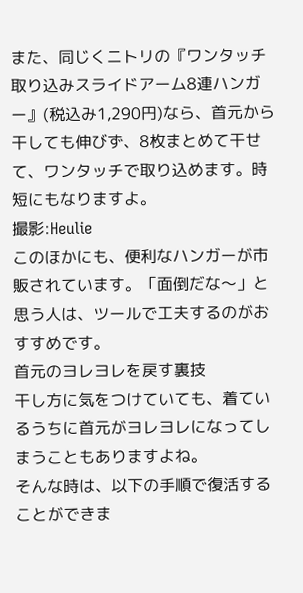また、同じくニトリの『ワンタッチ取り込みスライドアーム8連ハンガー』(税込み1,290円)なら、首元から干しても伸びず、8枚まとめて干せて、ワンタッチで取り込めます。時短にもなりますよ。
撮影:Heulie
このほかにも、便利なハンガーが市販されています。「面倒だな〜」と思う人は、ツールで工夫するのがおすすめです。
首元のヨレヨレを戻す裏技
干し方に気をつけていても、着ているうちに首元がヨレヨレになってしまうこともありますよね。
そんな時は、以下の手順で復活することができま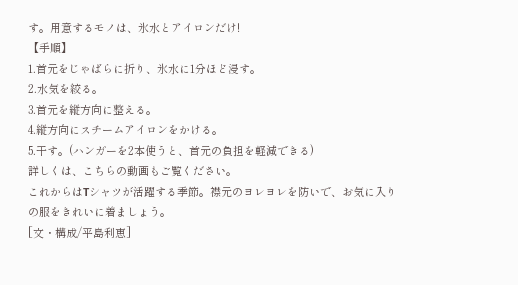す。用意するモノは、氷水とアイロンだけ!
【手順】
1.首元をじゃばらに折り、氷水に1分ほど浸す。
2.水気を絞る。
3.首元を縦方向に整える。
4.縦方向にスチームアイロンをかける。
5.干す。(ハンガーを2本使うと、首元の負担を軽減できる)
詳しくは、こちらの動画もご覧ください。
これからはTシャツが活躍する季節。襟元のヨレヨレを防いで、お気に入りの服をきれいに着ましょう。
[文・構成/平島利恵]